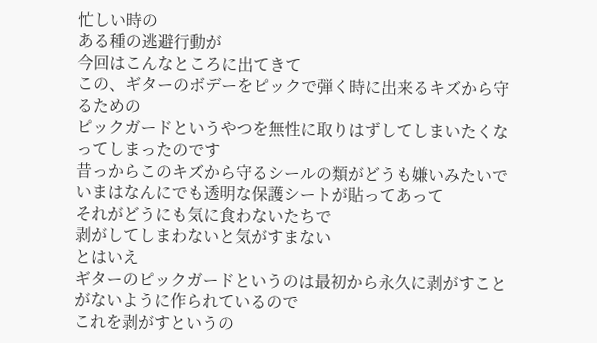忙しい時の
ある種の逃避行動が
今回はこんなところに出てきて
この、ギターのボデーをピックで弾く時に出来るキズから守るための
ピックガードというやつを無性に取りはずしてしまいたくなってしまったのです
昔っからこのキズから守るシールの類がどうも嫌いみたいで
いまはなんにでも透明な保護シートが貼ってあって
それがどうにも気に食わないたちで
剥がしてしまわないと気がすまない
とはいえ
ギターのピックガードというのは最初から永久に剥がすことがないように作られているので
これを剥がすというの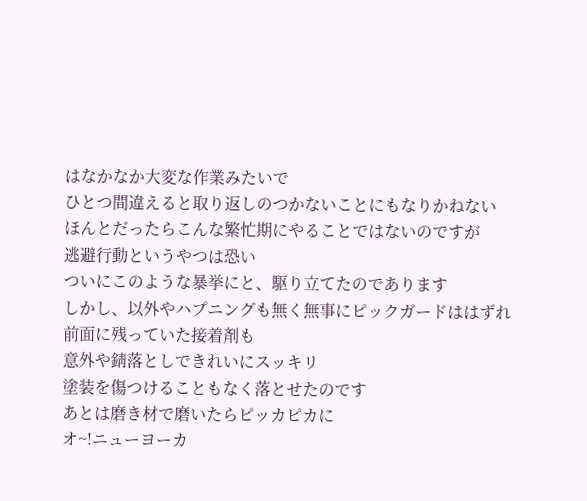はなかなか大変な作業みたいで
ひとつ間違えると取り返しのつかないことにもなりかねない
ほんとだったらこんな繁忙期にやることではないのですが
逃避行動というやつは恐い
ついにこのような暴挙にと、駆り立てたのであります
しかし、以外やハプニングも無く無事にピックガードははずれ
前面に残っていた接着剤も
意外や錆落としできれいにスッキリ
塗装を傷つけることもなく落とせたのです
あとは磨き材で磨いたらピッカピカに
オ~!ニューヨーカ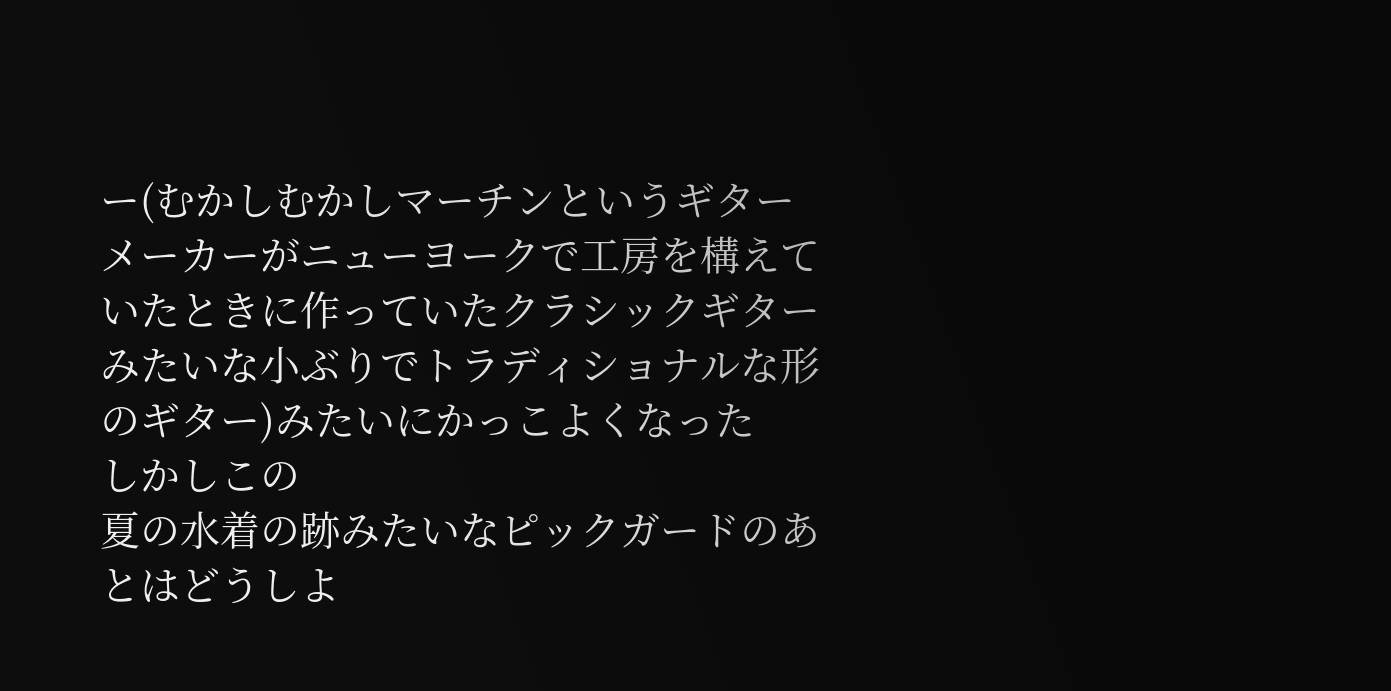ー(むかしむかしマーチンというギターメーカーがニューヨークで工房を構えていたときに作っていたクラシックギターみたいな小ぶりでトラディショナルな形のギター)みたいにかっこよくなった
しかしこの
夏の水着の跡みたいなピックガードのあとはどうしよ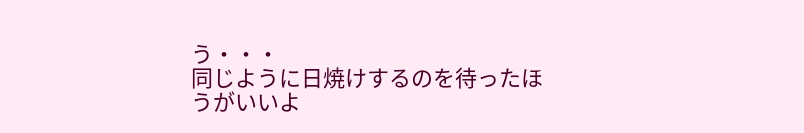う・・・
同じように日焼けするのを待ったほうがいいよ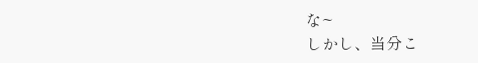な~
しかし、当分こ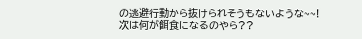の逃避行動から抜けられそうもないような~~!
次は何が餌食になるのやら??